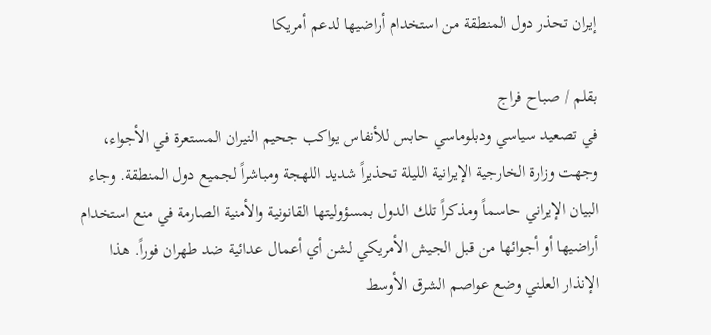إيران تحذر دول المنطقة من استخدام أراضيها لدعم أمريكا

بقلم / صباح فراج
في تصعيد سياسي ودبلوماسي حابس للأنفاس يواكب جحيم النيران المستعرة في الأجواء، وجهت وزارة الخارجية الإيرانية الليلة تحذيراً شديد اللهجة ومباشراً لجميع دول المنطقة. وجاء البيان الإيراني حاسماً ومذكراً تلك الدول بمسؤوليتها القانونية والأمنية الصارمة في منع استخدام أراضيها أو أجوائها من قبل الجيش الأمريكي لشن أي أعمال عدائية ضد طهران فوراً. هذا الإنذار العلني وضع عواصم الشرق الأوسط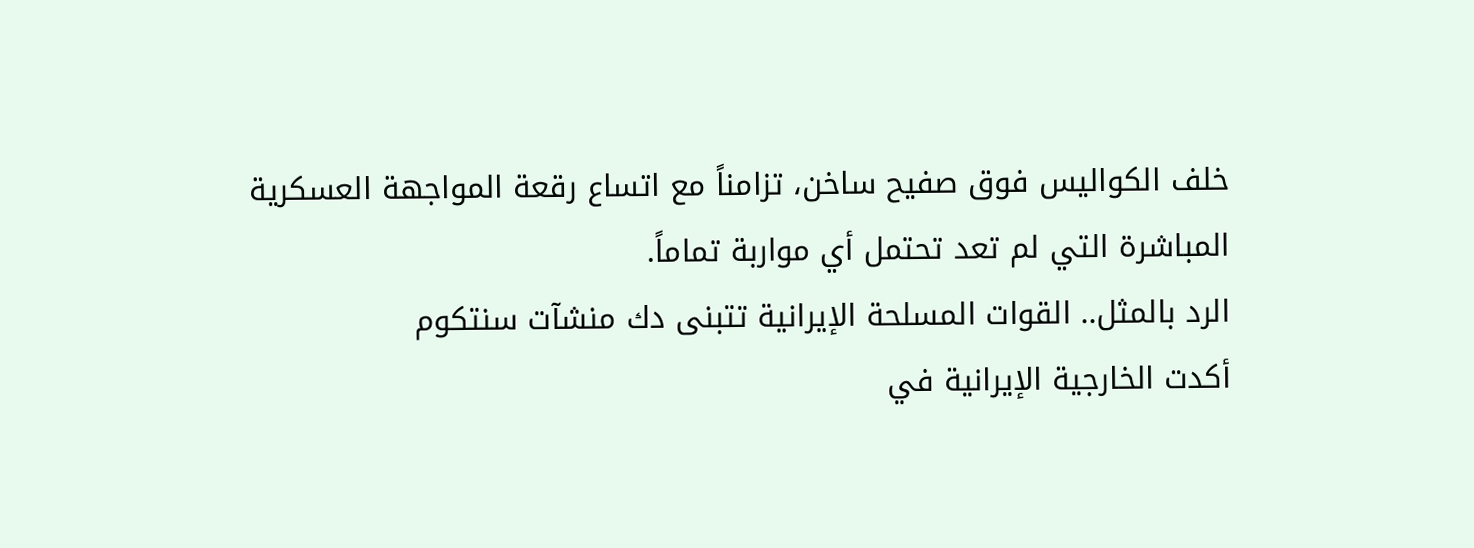خلف الكواليس فوق صفيح ساخن، تزامناً مع اتساع رقعة المواجهة العسكرية المباشرة التي لم تعد تحتمل أي مواربة تماماً.
الرد بالمثل.. القوات المسلحة الإيرانية تتبنى دك منشآت سنتكوم
أكدت الخارجية الإيرانية في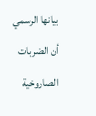بيانها الرسمي أن الضربات الصاروخية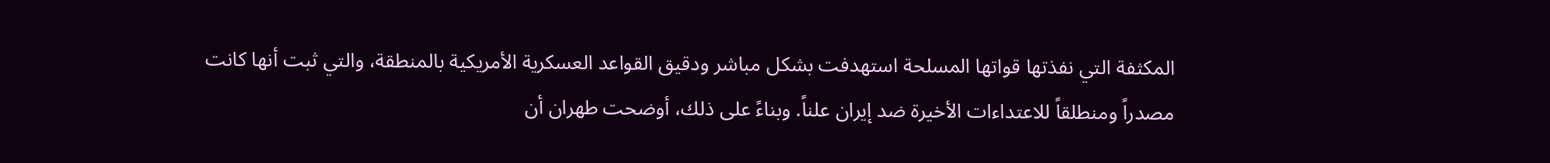المكثفة التي نفذتها قواتها المسلحة استهدفت بشكل مباشر ودقيق القواعد العسكرية الأمريكية بالمنطقة، والتي ثبت أنها كانت مصدراً ومنطلقاً للاعتداءات الأخيرة ضد إيران علناً. وبناءً على ذلك، أوضحت طهران أن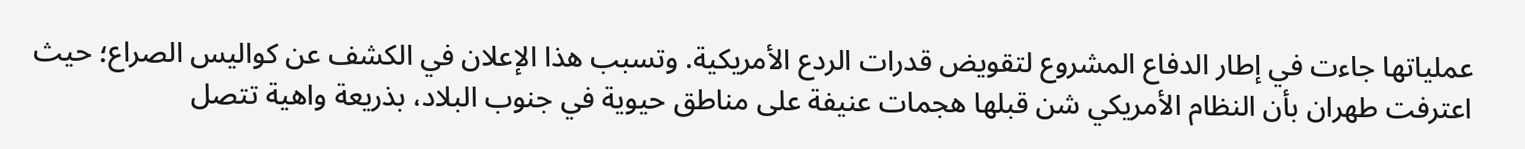عملياتها جاءت في إطار الدفاع المشروع لتقويض قدرات الردع الأمريكية. وتسبب هذا الإعلان في الكشف عن كواليس الصراع؛ حيث اعترفت طهران بأن النظام الأمريكي شن قبلها هجمات عنيفة على مناطق حيوية في جنوب البلاد، بذريعة واهية تتصل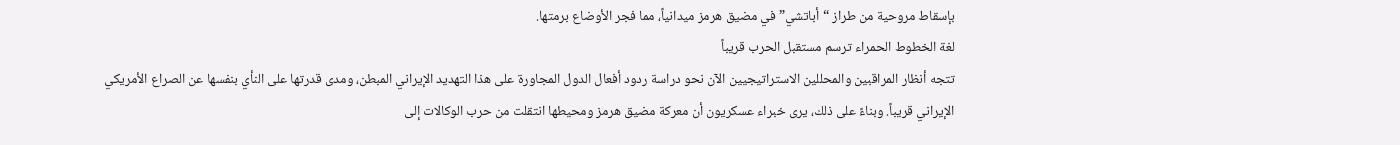بإسقاط مروحية من طراز “أباتشي” في مضيق هرمز ميدانياً، مما فجر الأوضاع برمتها.
لغة الخطوط الحمراء ترسم مستقبل الحرب قريباً
تتجه أنظار المراقبين والمحللين الاستراتيجيين الآن نحو دراسة ردود أفعال الدول المجاورة على هذا التهديد الإيراني المبطن، ومدى قدرتها على النأي بنفسها عن الصراع الأمريكي الإيراني قريباً. وبناءً على ذلك، يرى خبراء عسكريون أن معركة مضيق هرمز ومحيطها انتقلت من حرب الوكالات إلى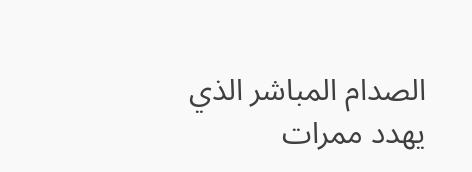الصدام المباشر الذي يهدد ممرات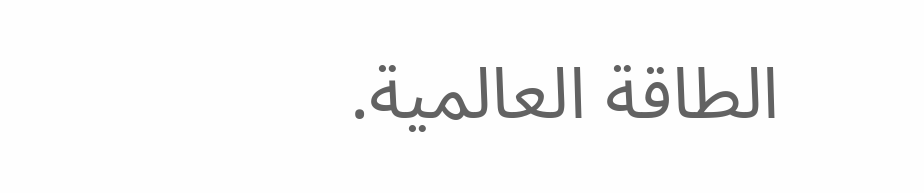الطاقة العالمية.